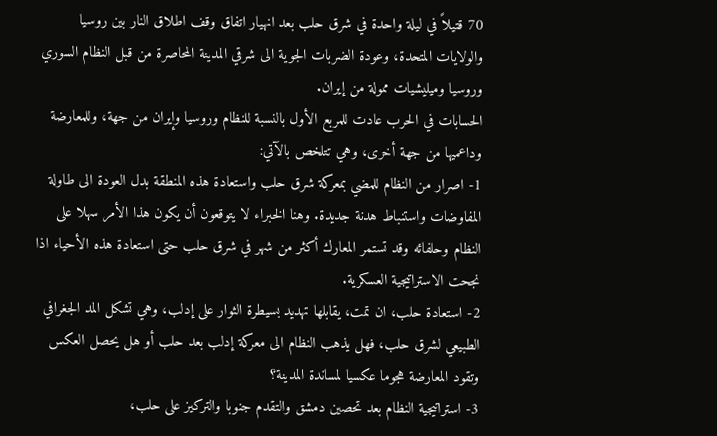70 قتيلاً في ليلة واحدة في شرق حلب بعد انهيار اتفاق وقف اطلاق النار بين روسيا والولايات المتحدة، وعودة الضربات الجوية الى شرقي المدينة المحاصرة من قبل النظام السوري وروسيا وميليشيات ممولة من إيران.
الحسابات في الحرب عادت للمربع الأول بالنسبة للنظام وروسيا وإيران من جهة، وللمعارضة وداعميها من جهة أخرى، وهي تتلخص بالآتي:
1- اصرار من النظام للمضي بمعركة شرق حلب واستعادة هذه المنطقة بدل العودة الى طاولة المفاوضات واستنباط هدنة جديدة. وهنا الخبراء لا يتوقعون أن يكون هذا الأمر سهلا على النظام وحلفائه وقد تستمر المعارك أكثر من شهر في شرق حلب حتى استعادة هذه الأحياء اذا نجحت الاستراتيجية العسكرية.
2- استعادة حلب، ان تمت، يقابلها تهديد بسيطرة الثوار على إدلب، وهي تشكل المد الجغرافي الطبيعي لشرق حلب، فهل يذهب النظام الى معركة إدلب بعد حلب أو هل يحصل العكس وتقود المعارضة هجوما عكسيا لمساندة المدينة؟
3- استراتيجية النظام بعد تحصين دمشق والتقدم جنوبا والتركيز على حلب،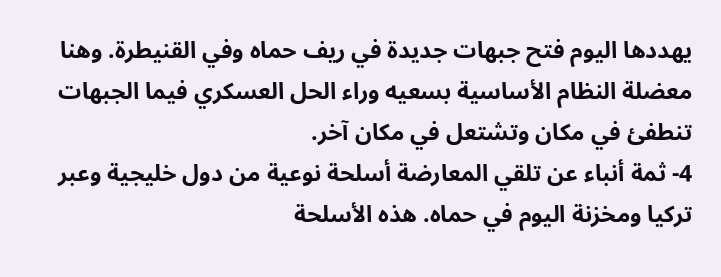يهددها اليوم فتح جبهات جديدة في ريف حماه وفي القنيطرة. وهنا معضلة النظام الأساسية بسعيه وراء الحل العسكري فيما الجبهات تنطفئ في مكان وتشتعل في مكان آخر.
4- ثمة أنباء عن تلقي المعارضة أسلحة نوعية من دول خليجية وعبر تركيا ومخزنة اليوم في حماه. هذه الأسلحة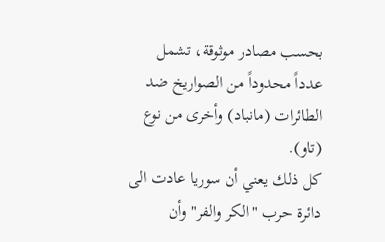بحسب مصادر موثوقة، تشمل عدداً محدوداً من الصواريخ ضد الطائرات (مانباد) وأخرى من نوع (تاو).
كل ذلك يعني أن سوريا عادت الى دائرة حرب "الكر والفر" وأن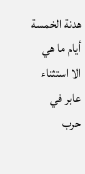هدنة الخمسة أيام ما هي الا استثناء عابر في حرب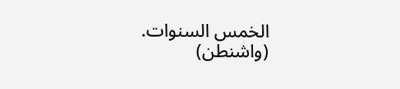الخمس السنوات.
(واشنطن)